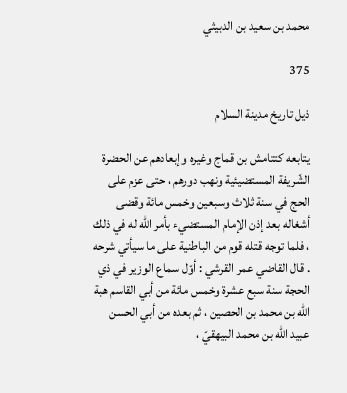محمد بن سعيد بن الدبيثي

375

ذيل تاريخ مدينة السلام

يتابعه كتتامش بن قماج وغيره وإبعادهم عن الحضرة الشّريفة المستضيئية ونهب دورهم ، حتى عزم على الحج في سنة ثلاث وسبعين وخمس مائة وقضى أشغاله بعد إذن الإمام المستضيء بأمر اللّه له في ذلك ، فلما توجه قتله قوم من الباطنية على ما سيأتي شرحه . قال القاضي عمر القرشي : أوّل سماع الوزير في ذي الحجة سنة سبع عشرة وخمس مائة من أبي القاسم هبة اللّه بن محمد بن الحصين ، ثم بعده من أبي الحسن عبيد اللّه بن محمد البيهقيّ ،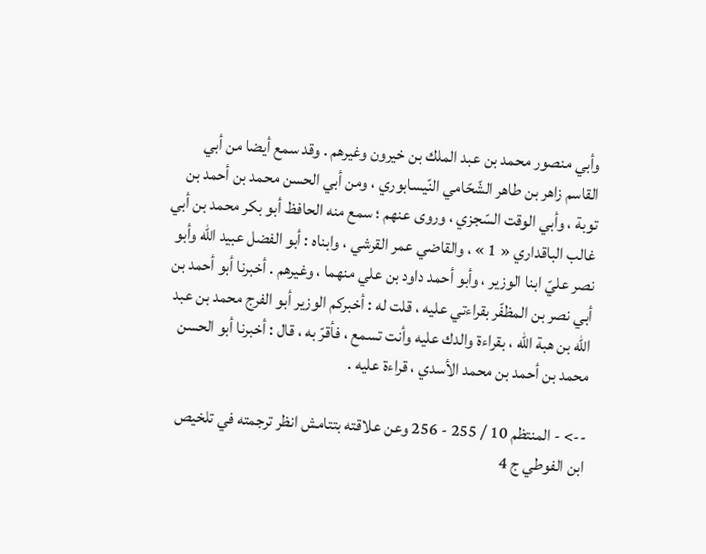وأبي منصور محمد بن عبد الملك بن خيرون وغيرهم . وقد سمع أيضا من أبي القاسم زاهر بن طاهر الشّحّامي النّيسابوري ، ومن أبي الحسن محمد بن أحمد بن توبة ، وأبي الوقت السّجزي ، وروى عنهم ؛ سمع منه الحافظ أبو بكر محمد بن أبي غالب الباقداري « 1 » ، والقاضي عمر القرشي ، وابناه : أبو الفضل عبيد اللّه وأبو نصر عليّ ابنا الوزير ، وأبو أحمد داود بن علي منهما ، وغيرهم . أخبرنا أبو أحمد بن أبي نصر بن المظفّر بقراءتي عليه ، قلت له : أخبركم الوزير أبو الفرج محمد بن عبد اللّه بن هبة اللّه ، بقراءة والدك عليه وأنت تسمع ، فأقرّ به ، قال : أخبرنا أبو الحسن محمد بن أحمد بن محمد الأسدي ، قراءة عليه .

--> - المنتظم 10 / 255 - 256 وعن علاقته بتتامش انظر ترجمته في تلخيص ابن الفوطي ج 4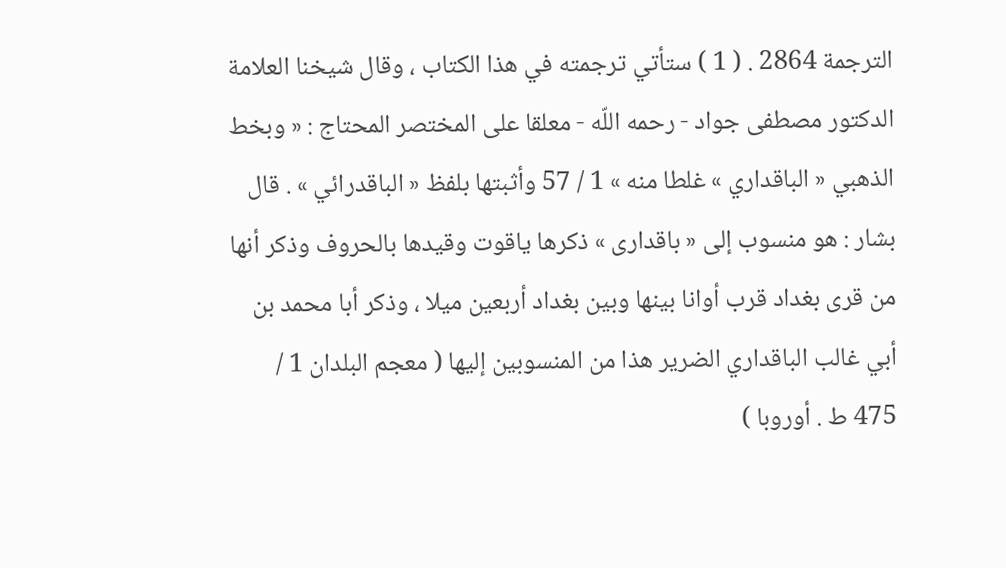الترجمة 2864 . ( 1 ) ستأتي ترجمته في هذا الكتاب ، وقال شيخنا العلامة الدكتور مصطفى جواد - رحمه اللّه - معلقا على المختصر المحتاج : « وبخط الذهبي « الباقداري » غلطا منه » 1 / 57 وأثبتها بلفظ « الباقدرائي » . قال بشار : هو منسوب إلى « باقدارى » ذكرها ياقوت وقيدها بالحروف وذكر أنها من قرى بغداد قرب أوانا بينها وبين بغداد أربعين ميلا ، وذكر أبا محمد بن أبي غالب الباقداري الضرير هذا من المنسوبين إليها ( معجم البلدان 1 / 475 ط . أوروبا )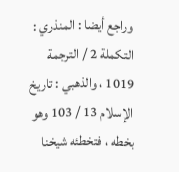وراجع أيضا : المنذري : التكملة 2 / الترجمة 1019 ، والذهبي : تاريخ الإسلام 13 / 103 وهو بخطه ، فتخطئه شيخنا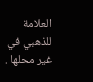العلامة للذهبي في غير محلها .